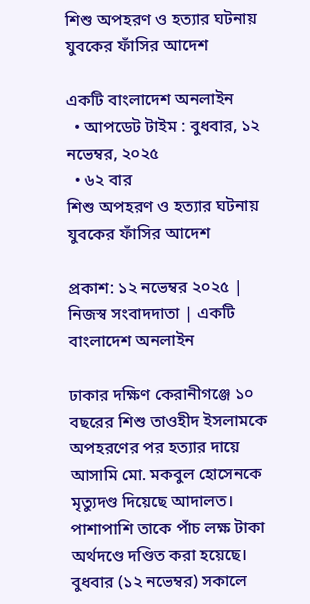শিশু অপহরণ ও হত্যার ঘটনায় যুবকের ফাঁসির আদেশ

একটি বাংলাদেশ অনলাইন
  • আপডেট টাইম : বুধবার, ১২ নভেম্বর, ২০২৫
  • ৬২ বার
শিশু অপহরণ ও হত্যার ঘটনায় যুবকের ফাঁসির আদেশ

প্রকাশ: ১২ নভেম্বর ২০২৫ | নিজস্ব সংবাদদাতা | একটি বাংলাদেশ অনলাইন

ঢাকার দক্ষিণ কেরানীগঞ্জে ১০ বছরের শিশু তাওহীদ ইসলামকে অপহরণের পর হত্যার দায়ে আসামি মো. মকবুল হোসেনকে মৃত্যুদণ্ড দিয়েছে আদালত। পাশাপাশি তাকে পাঁচ লক্ষ টাকা অর্থদণ্ডে দণ্ডিত করা হয়েছে। বুধবার (১২ নভেম্বর) সকালে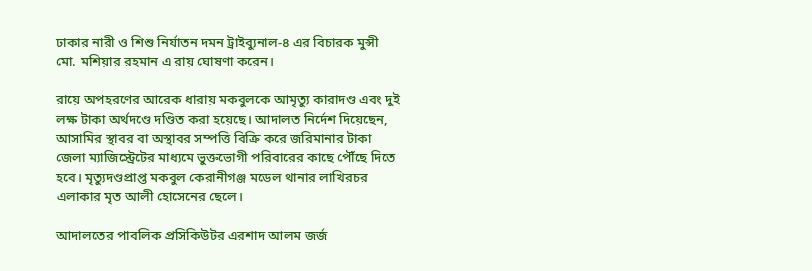ঢাকার নারী ও শিশু নির্যাতন দমন ট্রাইব্যুনাল-৪ এর বিচারক মুন্সী মো. মশিয়ার রহমান এ রায় ঘোষণা করেন।

রায়ে অপহরণের আরেক ধারায় মকবুলকে আমৃত্যু কারাদণ্ড এবং দুই লক্ষ টাকা অর্থদণ্ডে দণ্ডিত করা হয়েছে। আদালত নির্দেশ দিয়েছেন, আসামির স্থাবর বা অস্থাবর সম্পত্তি বিক্রি করে জরিমানার টাকা জেলা ম্যাজিস্ট্রেটের মাধ্যমে ভুক্তভোগী পরিবারের কাছে পৌঁছে দিতে হবে। মৃত্যুদণ্ডপ্রাপ্ত মকবুল কেরানীগঞ্জ মডেল থানার লাখিরচর এলাকার মৃত আলী হোসেনের ছেলে।

আদালতের পাবলিক প্রসিকিউটর এরশাদ আলম জর্জ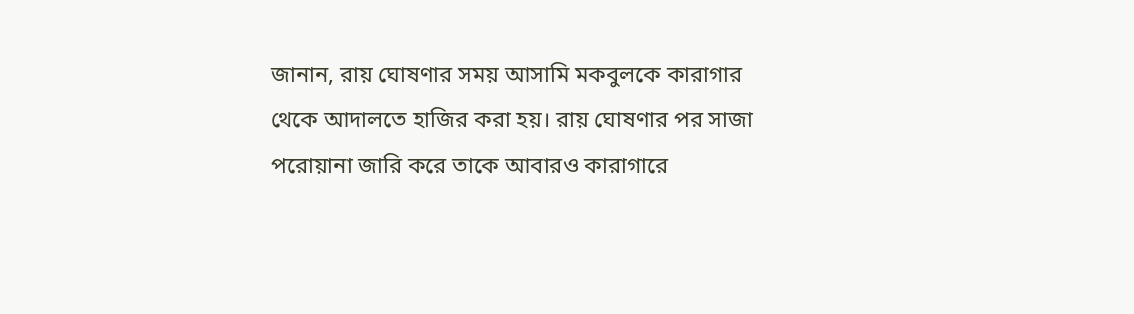জানান, রায় ঘোষণার সময় আসামি মকবুলকে কারাগার থেকে আদালতে হাজির করা হয়। রায় ঘোষণার পর সাজা পরোয়ানা জারি করে তাকে আবারও কারাগারে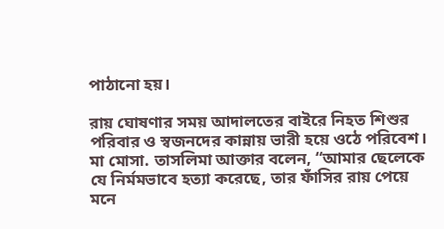পাঠানো হয়।

রায় ঘোষণার সময় আদালতের বাইরে নিহত শিশুর পরিবার ও স্বজনদের কান্নায় ভারী হয়ে ওঠে পরিবেশ। মা মোসা. তাসলিমা আক্তার বলেন, “আমার ছেলেকে যে নির্মমভাবে হত্যা করেছে, তার ফাঁসির রায় পেয়ে মনে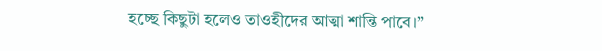হচ্ছে কিছুটা হলেও তাওহীদের আত্মা শান্তি পাবে।”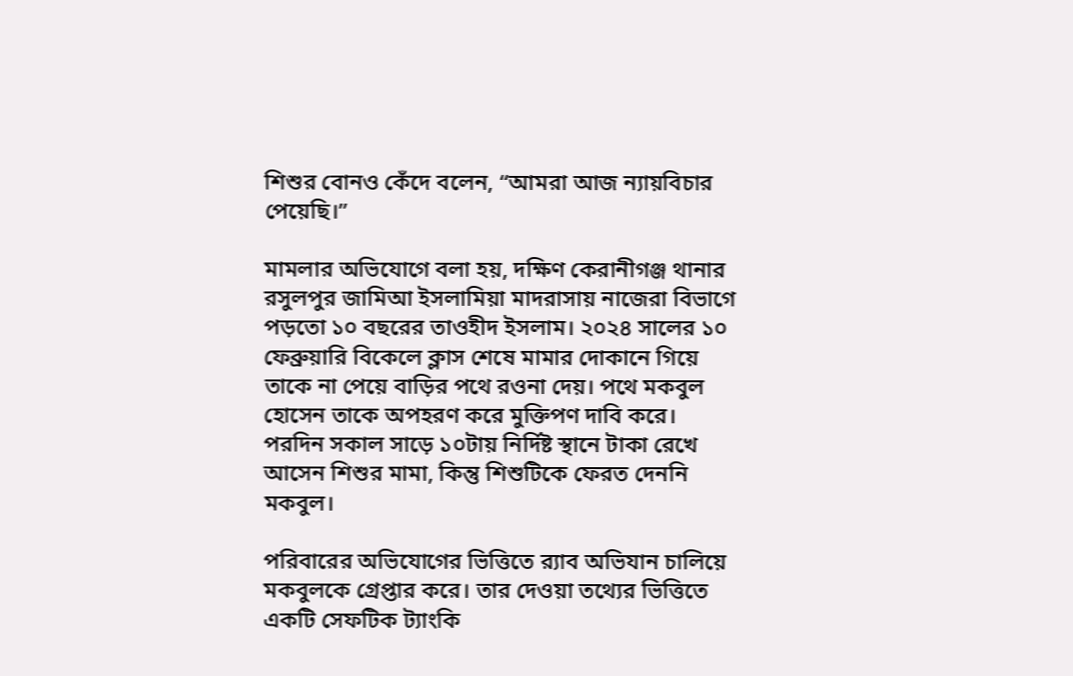শিশুর বোনও কেঁদে বলেন, “আমরা আজ ন্যায়বিচার পেয়েছি।”

মামলার অভিযোগে বলা হয়, দক্ষিণ কেরানীগঞ্জ থানার রসুলপুর জামিআ ইসলামিয়া মাদরাসায় নাজেরা বিভাগে পড়তো ১০ বছরের তাওহীদ ইসলাম। ২০২৪ সালের ১০ ফেব্রুয়ারি বিকেলে ক্লাস শেষে মামার দোকানে গিয়ে তাকে না পেয়ে বাড়ির পথে রওনা দেয়। পথে মকবুল হোসেন তাকে অপহরণ করে মুক্তিপণ দাবি করে। পরদিন সকাল সাড়ে ১০টায় নির্দিষ্ট স্থানে টাকা রেখে আসেন শিশুর মামা, কিন্তু শিশুটিকে ফেরত দেননি মকবুল।

পরিবারের অভিযোগের ভিত্তিতে র‌্যাব অভিযান চালিয়ে মকবুলকে গ্রেপ্তার করে। তার দেওয়া তথ্যের ভিত্তিতে একটি সেফটিক ট্যাংকি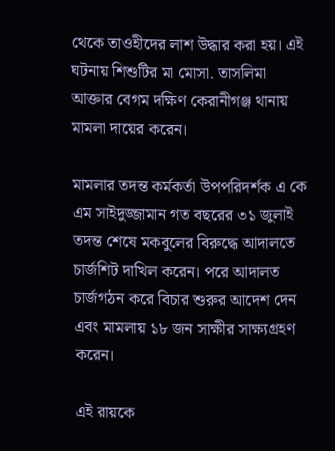থেকে তাওহীদের লাশ উদ্ধার করা হয়। এই ঘটনায় শিশুটির মা মোসা. তাসলিমা আক্তার বেগম দক্ষিণ কেরানীগঞ্জ থানায় মামলা দায়ের করেন।

মামলার তদন্ত কর্মকর্তা উপপরিদর্শক এ কে এম সাইদুজ্জামান গত বছরের ৩১ জুলাই তদন্ত শেষে মকবুলের বিরুদ্ধে আদালতে চার্জশিট দাখিল করেন। পরে আদালত চার্জগঠন করে বিচার শুরুর আদেশ দেন এবং মামলায় ১৮ জন সাক্ষীর সাক্ষ্যগ্রহণ করেন।

এই রায়কে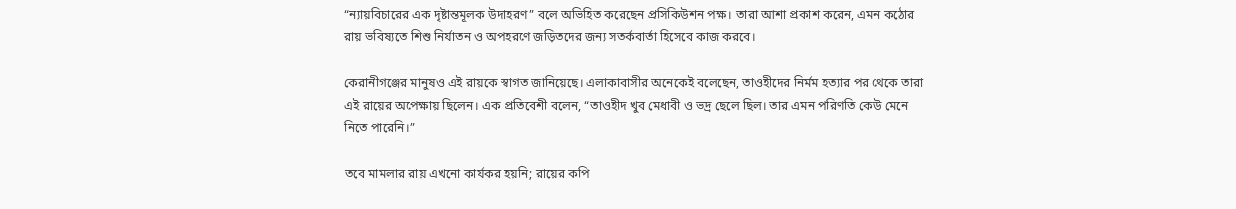“ন্যায়বিচারের এক দৃষ্টান্তমূলক উদাহরণ” বলে অভিহিত করেছেন প্রসিকিউশন পক্ষ। তারা আশা প্রকাশ করেন, এমন কঠোর রায় ভবিষ্যতে শিশু নির্যাতন ও অপহরণে জড়িতদের জন্য সতর্কবার্তা হিসেবে কাজ করবে।

কেরানীগঞ্জের মানুষও এই রায়কে স্বাগত জানিয়েছে। এলাকাবাসীর অনেকেই বলেছেন, তাওহীদের নির্মম হত্যার পর থেকে তারা এই রায়ের অপেক্ষায় ছিলেন। এক প্রতিবেশী বলেন, “তাওহীদ খুব মেধাবী ও ভদ্র ছেলে ছিল। তার এমন পরিণতি কেউ মেনে নিতে পারেনি।”

তবে মামলার রায় এখনো কার্যকর হয়নি; রায়ের কপি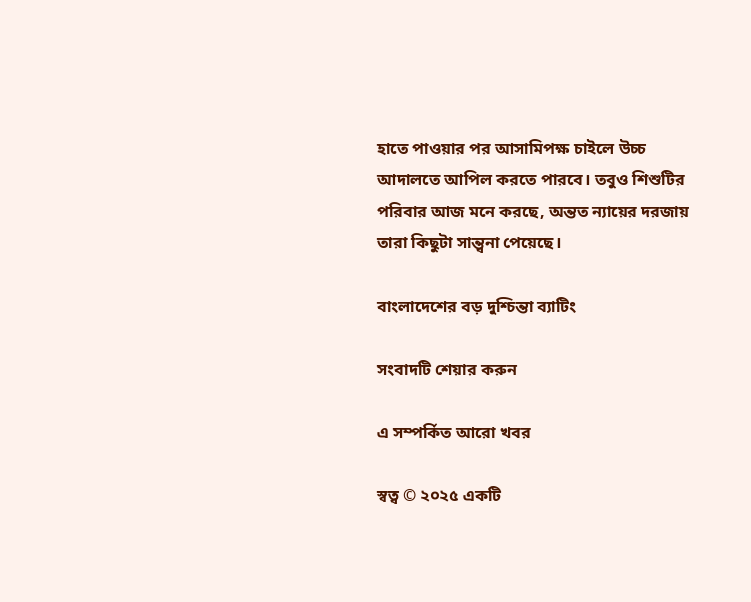হাতে পাওয়ার পর আসামিপক্ষ চাইলে উচ্চ আদালতে আপিল করতে পারবে। তবুও শিশুটির পরিবার আজ মনে করছে, অন্তত ন্যায়ের দরজায় তারা কিছুটা সান্ত্বনা পেয়েছে।

বাংলাদেশের বড় দুশ্চিন্তা ব্যাটিং

সংবাদটি শেয়ার করুন

এ সম্পর্কিত আরো খবর

স্বত্ব © ২০২৫ একটি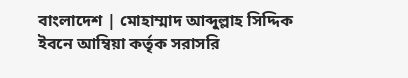বাংলাদেশ | মোহাম্মাদ আব্দুল্লাহ সিদ্দিক ইবনে আম্বিয়া কর্তৃক সরাসরি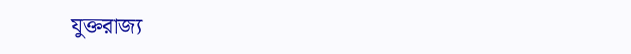যুক্তরাজ্য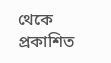থেকে প্রকাশিত